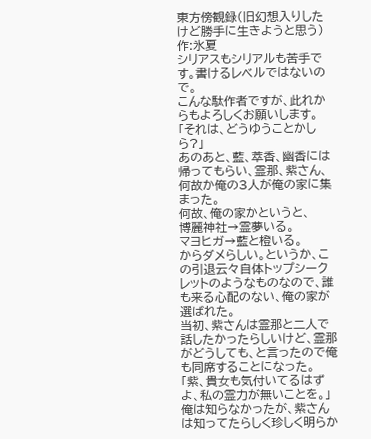東方傍観録(旧幻想入りしたけど勝手に生きようと思う) 作:氷夏
シリアスもシリアルも苦手です。書けるレベルではないので。
こんな駄作者ですが、此れからもよろしくお願いします。
「それは、どうゆうことかしら?」
あのあと、藍、萃香、幽香には帰ってもらい、霊那、紫さん、何故か俺の3人が俺の家に集まった。
何故、俺の家かというと、
博麗神社→霊夢いる。
マヨヒガ→藍と橙いる。
からダメらしい。というか、この引退云々自体トップシークレットのようなものなので、誰も来る心配のない、俺の家が選ばれた。
当初、紫さんは霊那と二人で話したかったらしいけど、霊那がどうしても、と言ったので俺も同席することになった。
「紫、貴女も気付いてるはずよ、私の霊力が無いことを。」
俺は知らなかったが、紫さんは知ってたらしく珍しく明らか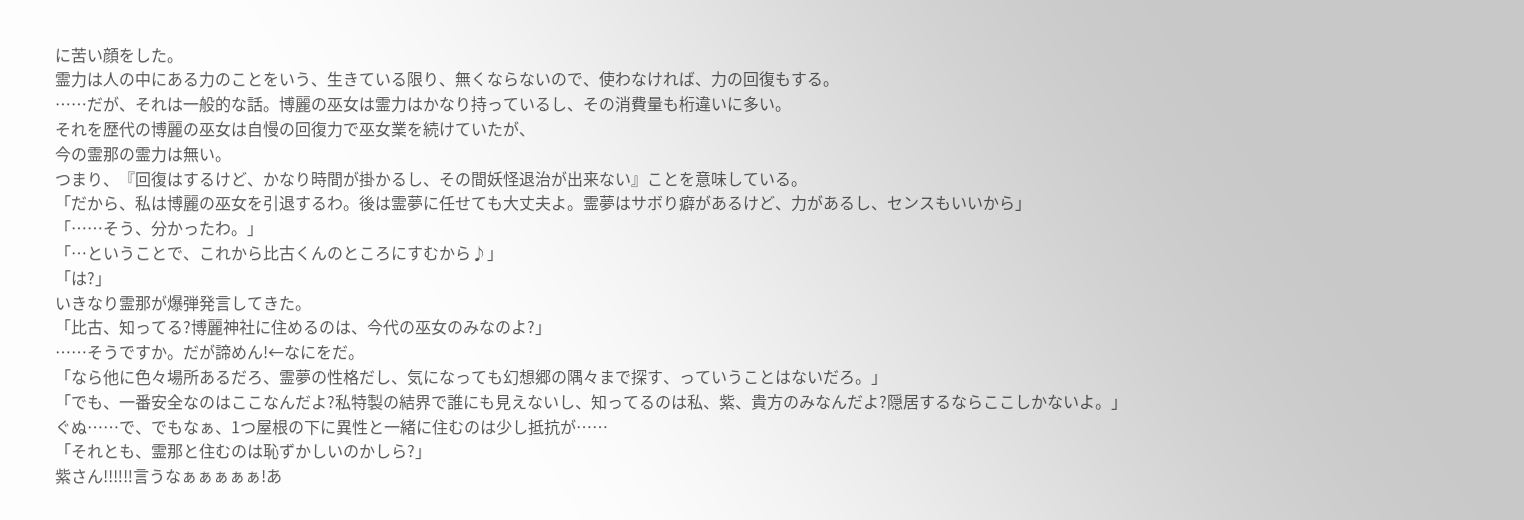に苦い顔をした。
霊力は人の中にある力のことをいう、生きている限り、無くならないので、使わなければ、力の回復もする。
……だが、それは一般的な話。博麗の巫女は霊力はかなり持っているし、その消費量も桁違いに多い。
それを歴代の博麗の巫女は自慢の回復力で巫女業を続けていたが、
今の霊那の霊力は無い。
つまり、『回復はするけど、かなり時間が掛かるし、その間妖怪退治が出来ない』ことを意味している。
「だから、私は博麗の巫女を引退するわ。後は霊夢に任せても大丈夫よ。霊夢はサボり癖があるけど、力があるし、センスもいいから」
「……そう、分かったわ。」
「…ということで、これから比古くんのところにすむから♪」
「は?」
いきなり霊那が爆弾発言してきた。
「比古、知ってる?博麗神社に住めるのは、今代の巫女のみなのよ?」
……そうですか。だが諦めん!←なにをだ。
「なら他に色々場所あるだろ、霊夢の性格だし、気になっても幻想郷の隅々まで探す、っていうことはないだろ。」
「でも、一番安全なのはここなんだよ?私特製の結界で誰にも見えないし、知ってるのは私、紫、貴方のみなんだよ?隠居するならここしかないよ。」
ぐぬ……で、でもなぁ、1つ屋根の下に異性と一緒に住むのは少し抵抗が……
「それとも、霊那と住むのは恥ずかしいのかしら?」
紫さん!!‼‼言うなぁぁぁぁぁ!あ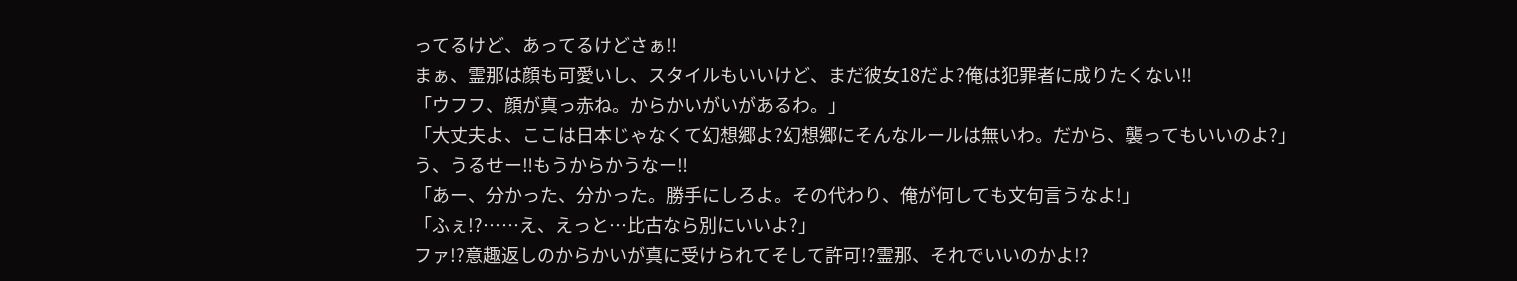ってるけど、あってるけどさぁ‼
まぁ、霊那は顔も可愛いし、スタイルもいいけど、まだ彼女18だよ?俺は犯罪者に成りたくない‼
「ウフフ、顔が真っ赤ね。からかいがいがあるわ。」
「大丈夫よ、ここは日本じゃなくて幻想郷よ?幻想郷にそんなルールは無いわ。だから、襲ってもいいのよ?」
う、うるせー‼もうからかうなー‼
「あー、分かった、分かった。勝手にしろよ。その代わり、俺が何しても文句言うなよ!」
「ふぇ!?……え、えっと…比古なら別にいいよ?」
ファ!?意趣返しのからかいが真に受けられてそして許可!?霊那、それでいいのかよ!?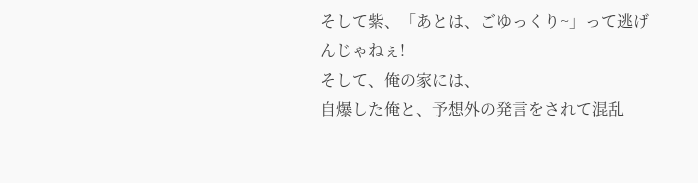そして紫、「あとは、ごゆっくり~」って逃げんじゃねぇ!
そして、俺の家には、
自爆した俺と、予想外の発言をされて混乱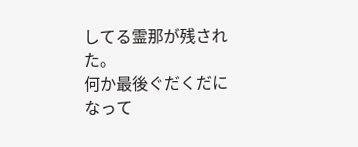してる霊那が残された。
何か最後ぐだくだになって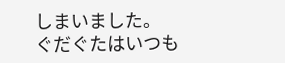しまいました。
ぐだぐたはいつも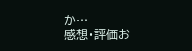か…
感想・評価お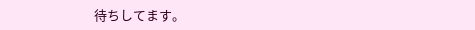待ちしてます。